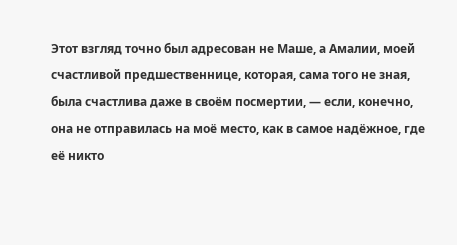Этот взгляд точно был адресован не Маше, а Амалии, моей счастливой предшественнице, которая, сама того не зная, была счастлива даже в своём посмертии, — если, конечно, она не отправилась на моё место, как в самое надёжное, где её никто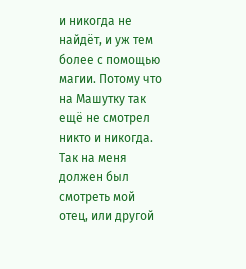и никогда не найдёт, и уж тем более с помощью магии. Потому что на Машутку так ещё не смотрел никто и никогда. Так на меня должен был смотреть мой отец, или другой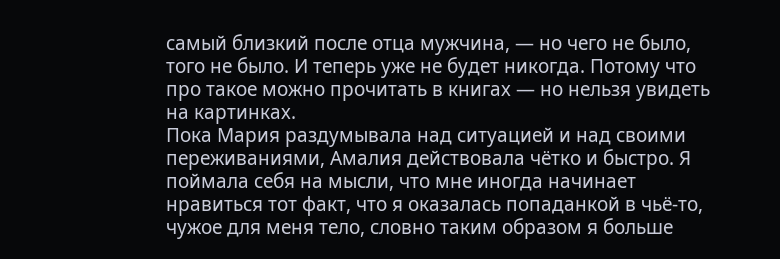самый близкий после отца мужчина, — но чего не было, того не было. И теперь уже не будет никогда. Потому что про такое можно прочитать в книгах — но нельзя увидеть на картинках.
Пока Мария раздумывала над ситуацией и над своими переживаниями, Амалия действовала чётко и быстро. Я поймала себя на мысли, что мне иногда начинает нравиться тот факт, что я оказалась попаданкой в чьё-то, чужое для меня тело, словно таким образом я больше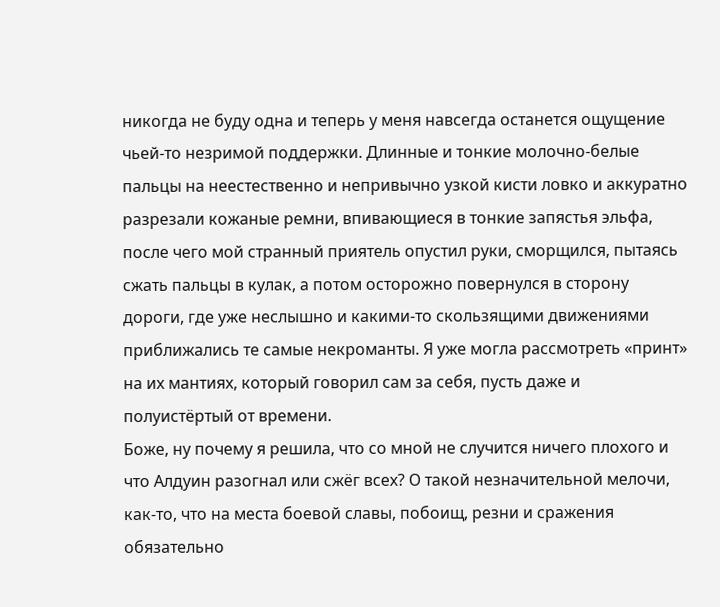никогда не буду одна и теперь у меня навсегда останется ощущение чьей-то незримой поддержки. Длинные и тонкие молочно-белые пальцы на неестественно и непривычно узкой кисти ловко и аккуратно разрезали кожаные ремни, впивающиеся в тонкие запястья эльфа, после чего мой странный приятель опустил руки, сморщился, пытаясь сжать пальцы в кулак, а потом осторожно повернулся в сторону дороги, где уже неслышно и какими-то скользящими движениями приближались те самые некроманты. Я уже могла рассмотреть «принт» на их мантиях, который говорил сам за себя, пусть даже и полуистёртый от времени.
Боже, ну почему я решила, что со мной не случится ничего плохого и что Алдуин разогнал или сжёг всех? О такой незначительной мелочи, как-то, что на места боевой славы, побоищ, резни и сражения обязательно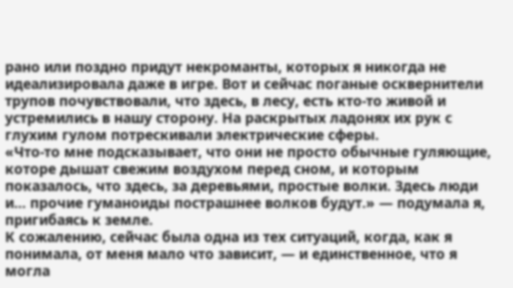рано или поздно придут некроманты, которых я никогда не идеализировала даже в игре. Вот и сейчас поганые осквернители трупов почувствовали, что здесь, в лесу, есть кто-то живой и устремились в нашу сторону. На раскрытых ладонях их рук с глухим гулом потрескивали электрические сферы.
«Что-то мне подсказывает, что они не просто обычные гуляющие, которе дышат свежим воздухом перед сном, и которым показалось, что здесь, за деревьями, простые волки. Здесь люди и… прочие гуманоиды пострашнее волков будут.» — подумала я, пригибаясь к земле.
К сожалению, сейчас была одна из тех ситуаций, когда, как я понимала, от меня мало что зависит, — и единственное, что я могла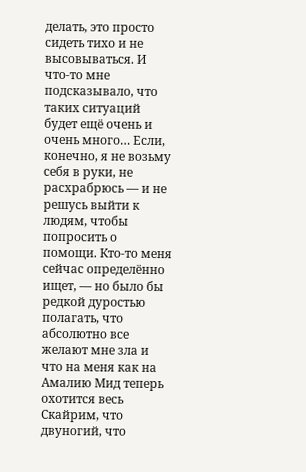делать, это просто сидеть тихо и не высовываться. И что-то мне подсказывало, что таких ситуаций будет ещё очень и очень много… Если, конечно, я не возьму себя в руки, не расхрабрюсь — и не решусь выйти к людям, чтобы попросить о помощи. Кто-то меня сейчас определённо ищет, — но было бы редкой дуростью полагать, что абсолютно все желают мне зла и что на меня как на Амалию Мид теперь охотится весь Скайрим, что двуногий, что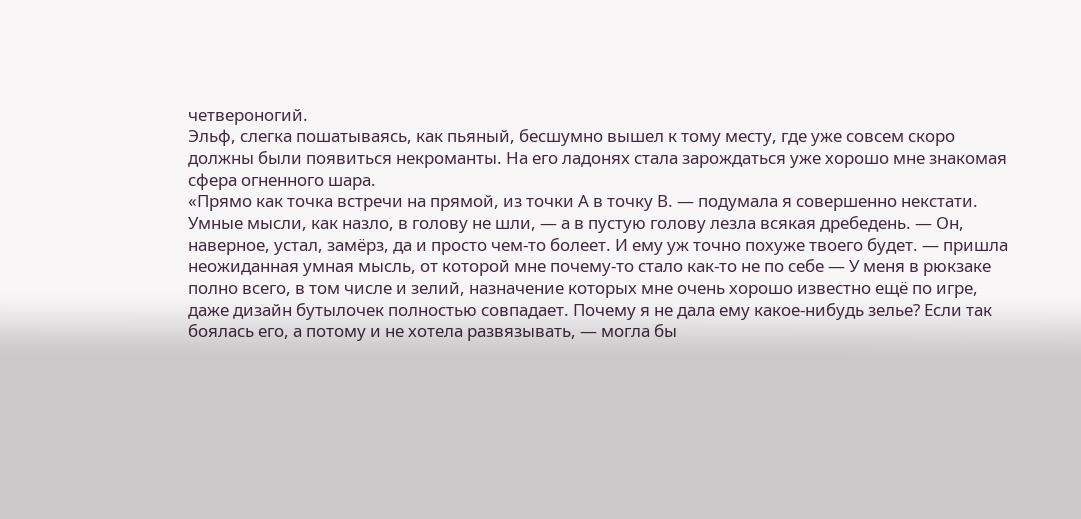четвероногий.
Эльф, слегка пошатываясь, как пьяный, бесшумно вышел к тому месту, где уже совсем скоро должны были появиться некроманты. На его ладонях стала зарождаться уже хорошо мне знакомая сфера огненного шара.
«Прямо как точка встречи на прямой, из точки А в точку В. — подумала я совершенно некстати. Умные мысли, как назло, в голову не шли, — а в пустую голову лезла всякая дребедень. — Он, наверное, устал, замёрз, да и просто чем-то болеет. И ему уж точно похуже твоего будет. — пришла неожиданная умная мысль, от которой мне почему-то стало как-то не по себе — У меня в рюкзаке полно всего, в том числе и зелий, назначение которых мне очень хорошо известно ещё по игре, даже дизайн бутылочек полностью совпадает. Почему я не дала ему какое-нибудь зелье? Если так боялась его, а потому и не хотела развязывать, — могла бы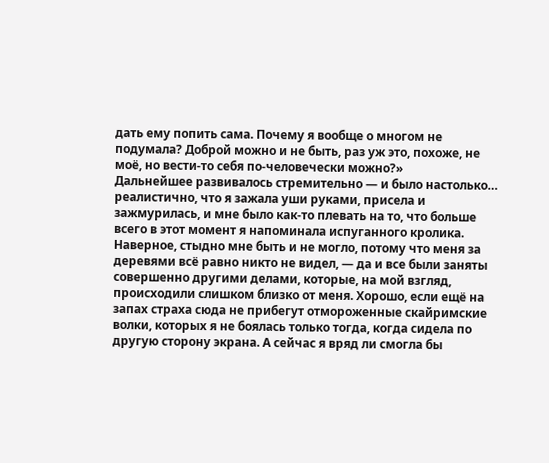дать ему попить сама. Почему я вообще о многом не подумала? Доброй можно и не быть, раз уж это, похоже, не моё, но вести-то себя по-человечески можно?»
Дальнейшее развивалось стремительно — и было настолько… реалистично, что я зажала уши руками, присела и зажмурилась, и мне было как-то плевать на то, что больше всего в этот момент я напоминала испуганного кролика. Наверное, стыдно мне быть и не могло, потому что меня за деревями всё равно никто не видел, — да и все были заняты совершенно другими делами, которые, на мой взгляд, происходили слишком близко от меня. Хорошо, если ещё на запах страха сюда не прибегут отмороженные скайримские волки, которых я не боялась только тогда, когда сидела по другую сторону экрана. А сейчас я вряд ли смогла бы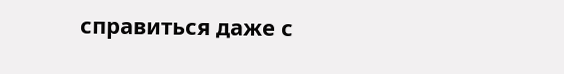справиться даже с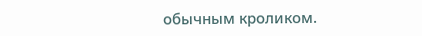обычным кроликом.